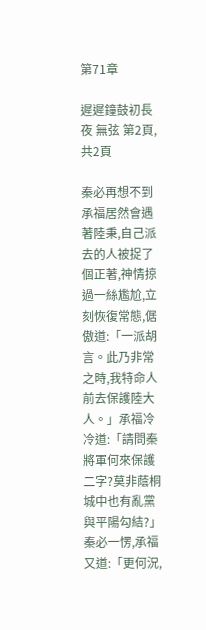第71章

遲遲鐘鼓初長夜 無弦 第2頁,共2頁

秦必再想不到承福居然會遇著陸秉,自己派去的人被捉了個正著,神情掠過一絲尷尬,立刻恢復常態,倨傲道:「一派胡言。此乃非常之時,我特命人前去保護陸大人。」承福冷冷道:「請問秦將軍何來保護二字?莫非蔭桐城中也有亂黨與平陽勾結?」秦必一愣,承福又道:「更何況,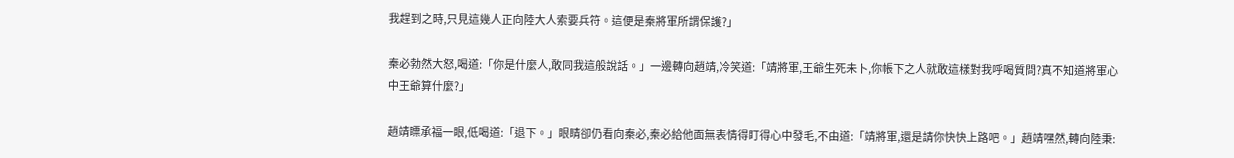我趕到之時,只見這幾人正向陸大人索要兵符。這便是秦將軍所謂保護?」

秦必勃然大怒,喝道:「你是什麼人,敢同我這般說話。」一邊轉向趙靖,冷笑道:「靖將軍,王爺生死未卜,你帳下之人就敢這樣對我呼喝質問?真不知道將軍心中王爺算什麼?」

趙靖瞟承福一眼,低喝道:「退下。」眼睛卻仍看向秦必,秦必給他面無表情得盯得心中發毛,不由道:「靖將軍,還是請你快快上路吧。」趙靖嘿然,轉向陸秉: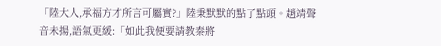「陸大人,承福方才所言可屬實?」陸秉默默的點了點頭。趙靖聲音未揚,語氣更緩:「如此我便要請教秦將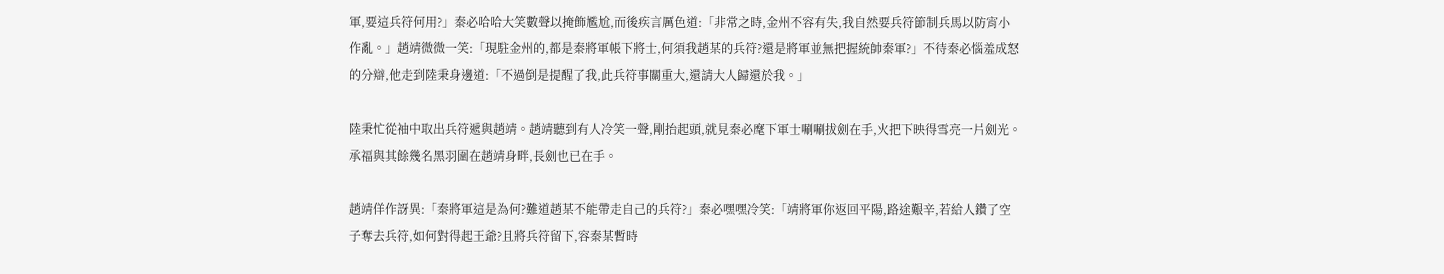軍,要這兵符何用?」秦必哈哈大笑數聲以掩飾尷尬,而後疾言厲色道:「非常之時,金州不容有失,我自然要兵符節制兵馬以防宵小作亂。」趙靖微微一笑:「現駐金州的,都是秦將軍帳下將士,何須我趙某的兵符?還是將軍並無把握統帥秦軍?」不待秦必惱羞成怒的分辯,他走到陸秉身邊道:「不過倒是提醒了我,此兵符事關重大,還請大人歸還於我。」

陸秉忙從袖中取出兵符遞與趙靖。趙靖聽到有人冷笑一聲,剛抬起頭,就見秦必麾下軍士唰唰拔劍在手,火把下映得雪亮一片劍光。承福與其餘幾名黑羽圍在趙靖身畔,長劍也已在手。

趙靖佯作訝異:「秦將軍這是為何?難道趙某不能帶走自己的兵符?」秦必嘿嘿冷笑:「靖將軍你返回平陽,路途艱辛,若給人鑽了空子奪去兵符,如何對得起王爺?且將兵符留下,容秦某暫時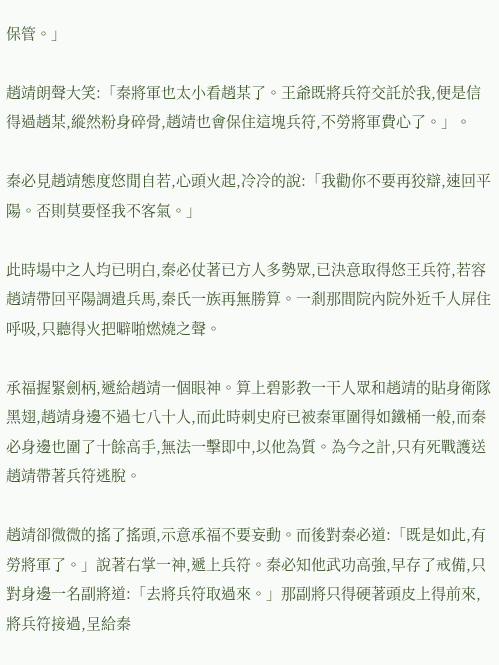保管。」

趙靖朗聲大笑:「秦將軍也太小看趙某了。王爺既將兵符交託於我,便是信得過趙某,縱然粉身碎骨,趙靖也會保住這塊兵符,不勞將軍費心了。」。

秦必見趙靖態度悠閒自若,心頭火起,冷冷的說:「我勸你不要再狡辯,速回平陽。否則莫要怪我不客氣。」

此時場中之人均已明白,秦必仗著已方人多勢眾,已決意取得悠王兵符,若容趙靖帶回平陽調遣兵馬,秦氏一族再無勝算。一剎那間院內院外近千人屏住呼吸,只聽得火把噼啪燃燒之聲。

承福握緊劍柄,遞給趙靖一個眼神。算上碧影教一干人眾和趙靖的貼身衛隊黑翅,趙靖身邊不過七八十人,而此時刺史府已被秦軍圍得如鐵桶一般,而秦必身邊也圍了十餘高手,無法一擊即中,以他為質。為今之計,只有死戰護送趙靖帶著兵符逃脫。

趙靖卻微微的搖了搖頭,示意承福不要妄動。而後對秦必道:「既是如此,有勞將軍了。」說著右掌一神,遞上兵符。秦必知他武功高強,早存了戒備,只對身邊一名副將道:「去將兵符取過來。」那副將只得硬著頭皮上得前來,將兵符接過,呈給秦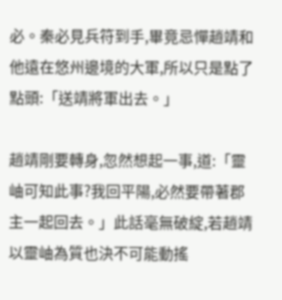必。秦必見兵符到手,畢竟忌憚趙靖和他遠在悠州邊境的大軍,所以只是點了點頭:「送靖將軍出去。」

趙靖剛要轉身,忽然想起一事,道:「靈岫可知此事?我回平陽,必然要帶著郡主一起回去。」此話毫無破綻,若趙靖以靈岫為質也決不可能動搖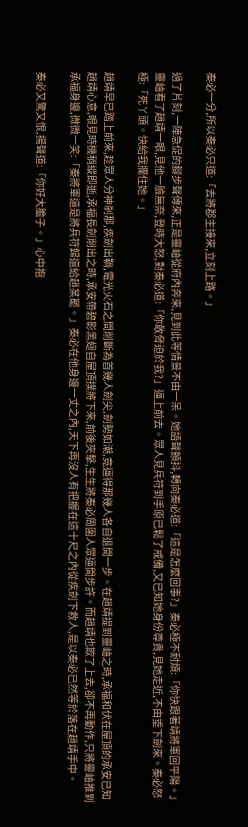秦必一分,所以秦必只道:「去將郡主接來,立刻上路。」

過了片刻,一陣急促的腳步聲傳來,正是靈岫從府內奔來,見到此等情景不由一呆。她語聲顫抖,轉向秦必道:「這是怎麼回事?」秦必極不耐煩:「你快跟著靖將軍回平陽。」靈岫看了趙靖一眼,見他一臉無奈,登時大怒,對秦必道:「你敢脅迫於我?」逼上前去。眾人見兵符到手原已鬆了戒備,又已知她身份尊貴,見她走近,不由垂下劍來。秦必怒極:「死丫頭。快給我攔住她。」

趙靖早已踏上前來,趁眾人分神剎那,疾劍出鞘,電光火石之間削斷為首幾人劍尖,劍勢如潮,竟逼得那幾人各自退開一步。在趙靖提到靈岫之時,承福和伏在屋頂的承安已知趙靖心意,眼見時機稍縱即逝,承福長劍削出之時,承安帶碧影黑翅自屋頂撲將下來,前後夾擊,生生將秦必周圍人眾逼開步許。而趙靖也欺了上去,卻不再動作,只將靈岫推到承福身邊,微微一笑:「秦將軍還是將兵符歸還給趙某罷。」秦必在他身邊一丈之內,天下再沒人有把握在這十尺之內從疾劍下救人,是以秦必已然等於落在趙靖手中。

秦必又驚又恨,揚聲道:「你好大膽子。」心中抱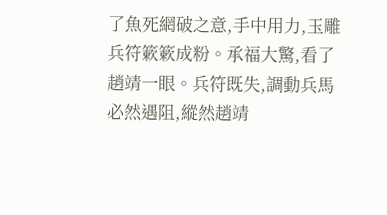了魚死網破之意,手中用力,玉雕兵符簌簌成粉。承福大驚,看了趙靖一眼。兵符既失,調動兵馬必然遇阻,縱然趙靖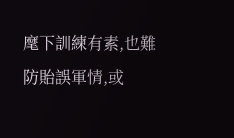麾下訓練有素,也難防貽誤軍情,或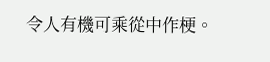令人有機可乘從中作梗。